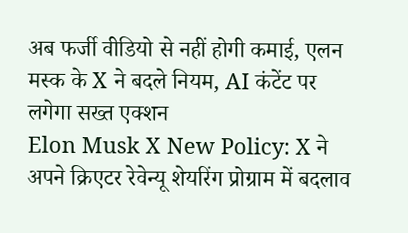अब फर्जी वीडियो से नहीं होगी कमाई, एलन मस्क के X ने बदले नियम, AI कंटेंट पर लगेगा सख्त एक्शन
Elon Musk X New Policy: X ने अपने क्रिएटर रेवेन्यू शेयरिंग प्रोग्राम में बदलाव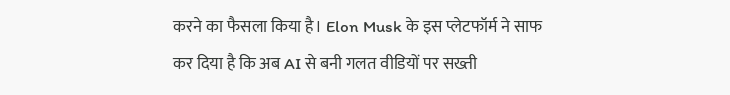करने का फैसला किया है। Elon Musk के इस प्लेटफॉर्म ने साफ कर दिया है कि अब AI से बनी गलत वीडियों पर सख्ती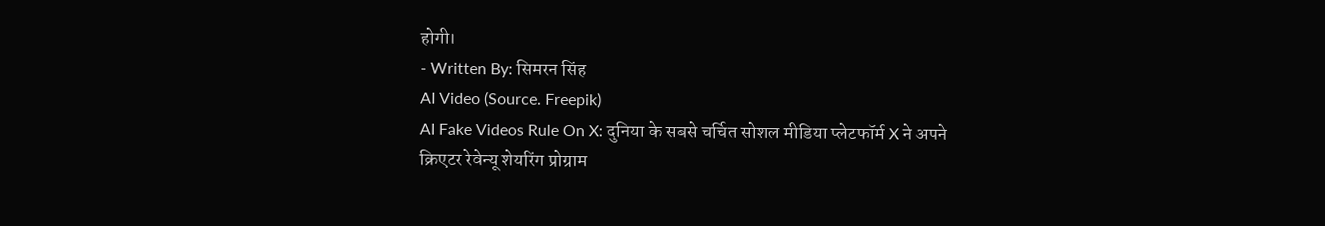होगी।
- Written By: सिमरन सिंह
AI Video (Source. Freepik)
AI Fake Videos Rule On X: दुनिया के सबसे चर्चित सोशल मीडिया प्लेटफॉर्म X ने अपने क्रिएटर रेवेन्यू शेयरिंग प्रोग्राम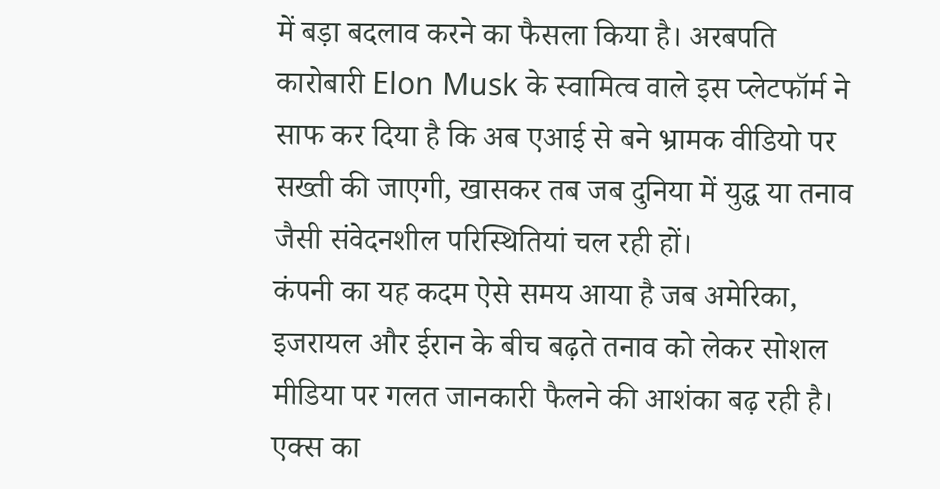में बड़ा बदलाव करने का फैसला किया है। अरबपति कारोबारी Elon Musk के स्वामित्व वाले इस प्लेटफॉर्म ने साफ कर दिया है कि अब एआई से बने भ्रामक वीडियो पर सख्ती की जाएगी, खासकर तब जब दुनिया में युद्ध या तनाव जैसी संवेदनशील परिस्थितियां चल रही हों।
कंपनी का यह कदम ऐसे समय आया है जब अमेरिका, इजरायल और ईरान के बीच बढ़ते तनाव को लेकर सोशल मीडिया पर गलत जानकारी फैलने की आशंका बढ़ रही है। एक्स का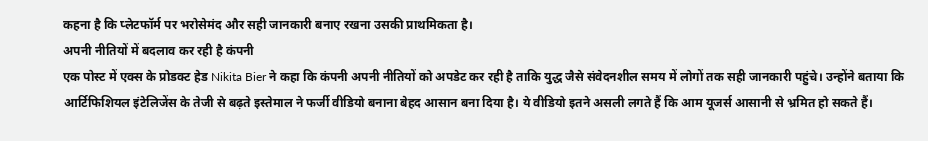कहना है कि प्लेटफॉर्म पर भरोसेमंद और सही जानकारी बनाए रखना उसकी प्राथमिकता है।
अपनी नीतियों में बदलाव कर रही है कंपनी
एक पोस्ट में एक्स के प्रोडक्ट हेड Nikita Bier ने कहा कि कंपनी अपनी नीतियों को अपडेट कर रही है ताकि युद्ध जैसे संवेदनशील समय में लोगों तक सही जानकारी पहुंचे। उन्होंने बताया कि आर्टिफिशियल इंटेलिजेंस के तेजी से बढ़ते इस्तेमाल ने फर्जी वीडियो बनाना बेहद आसान बना दिया है। ये वीडियो इतने असली लगते हैं कि आम यूजर्स आसानी से भ्रमित हो सकते हैं।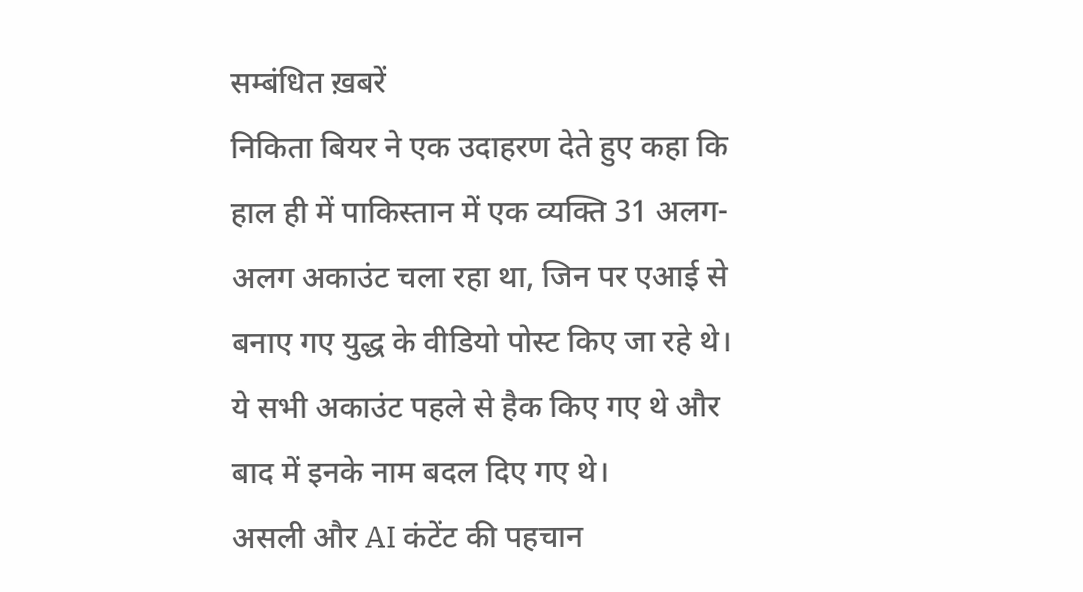सम्बंधित ख़बरें
निकिता बियर ने एक उदाहरण देते हुए कहा कि हाल ही में पाकिस्तान में एक व्यक्ति 31 अलग-अलग अकाउंट चला रहा था, जिन पर एआई से बनाए गए युद्ध के वीडियो पोस्ट किए जा रहे थे। ये सभी अकाउंट पहले से हैक किए गए थे और बाद में इनके नाम बदल दिए गए थे।
असली और AI कंटेंट की पहचान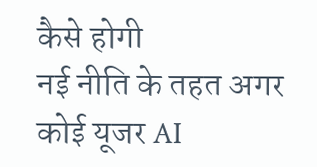कैसे होगी
नई नीति के तहत अगर कोई यूजर AI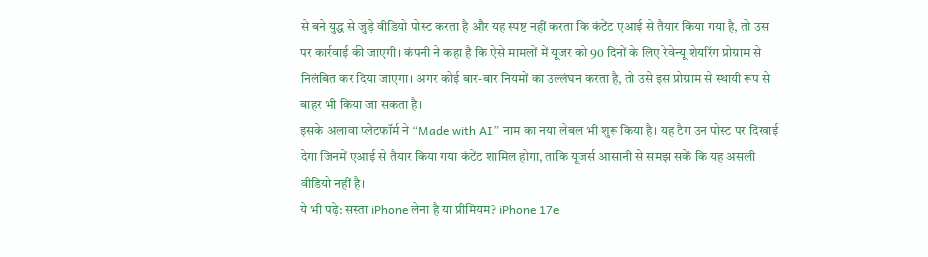से बने युद्ध से जुड़े वीडियो पोस्ट करता है और यह स्पष्ट नहीं करता कि कंटेंट एआई से तैयार किया गया है, तो उस पर कार्रवाई की जाएगी। कंपनी ने कहा है कि ऐसे मामलों में यूजर को 90 दिनों के लिए रेवेन्यू शेयरिंग प्रोग्राम से निलंबित कर दिया जाएगा। अगर कोई बार-बार नियमों का उल्लंघन करता है, तो उसे इस प्रोग्राम से स्थायी रूप से बाहर भी किया जा सकता है।
इसके अलावा प्लेटफॉर्म ने “Made with AI” नाम का नया लेबल भी शुरू किया है। यह टैग उन पोस्ट पर दिखाई देगा जिनमें एआई से तैयार किया गया कंटेंट शामिल होगा, ताकि यूजर्स आसानी से समझ सकें कि यह असली वीडियो नहीं है।
ये भी पढ़े: सस्ता iPhone लेना है या प्रीमियम? iPhone 17e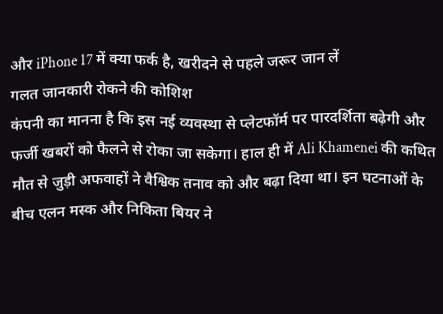और iPhone 17 में क्या फर्क है, खरीदने से पहले जरूर जान लें
गलत जानकारी रोकने की कोशिश
कंपनी का मानना है कि इस नई व्यवस्था से प्लेटफॉर्म पर पारदर्शिता बढ़ेगी और फर्जी खबरों को फैलने से रोका जा सकेगा। हाल ही में Ali Khamenei की कथित मौत से जुड़ी अफवाहों ने वैश्विक तनाव को और बढ़ा दिया था। इन घटनाओं के बीच एलन मस्क और निकिता बियर ने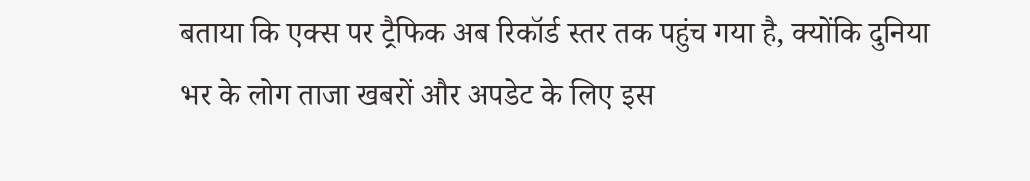बताया कि एक्स पर ट्रैफिक अब रिकॉर्ड स्तर तक पहुंच गया है, क्योंकि दुनिया भर के लोग ताजा खबरों और अपडेट के लिए इस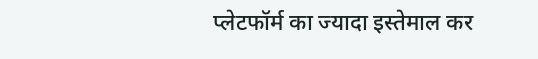प्लेटफॉर्म का ज्यादा इस्तेमाल कर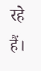रहे हैं।